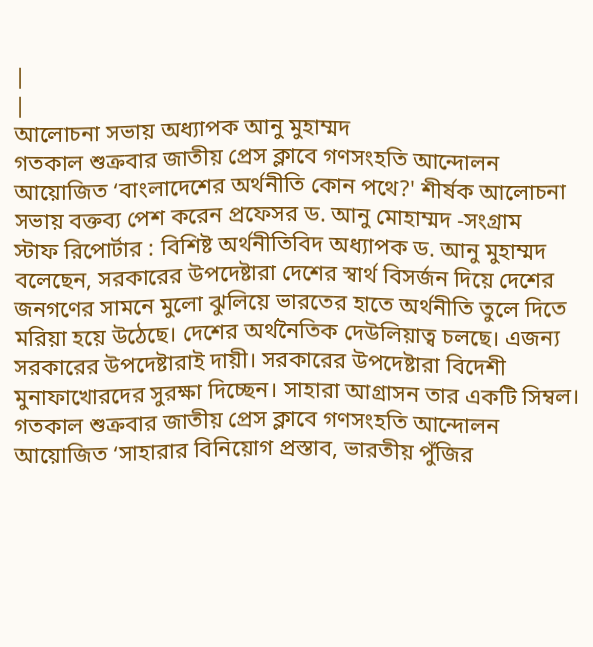|
|
আলোচনা সভায় অধ্যাপক আনু মুহাম্মদ
গতকাল শুক্রবার জাতীয় প্রেস ক্লাবে গণসংহতি আন্দোলন আয়োজিত ‘বাংলাদেশের অর্থনীতি কোন পথে?' শীর্ষক আলোচনা সভায় বক্তব্য পেশ করেন প্রফেসর ড. আনু মোহাম্মদ -সংগ্রাম
স্টাফ রিপোর্টার : বিশিষ্ট অর্থনীতিবিদ অধ্যাপক ড. আনু মুহাম্মদ বলেছেন, সরকারের উপদেষ্টারা দেশের স্বার্থ বিসর্জন দিয়ে দেশের জনগণের সামনে মুলো ঝুলিয়ে ভারতের হাতে অর্থনীতি তুলে দিতে মরিয়া হয়ে উঠেছে। দেশের অর্থনৈতিক দেউলিয়াত্ব চলছে। এজন্য সরকারের উপদেষ্টারাই দায়ী। সরকারের উপদেষ্টারা বিদেশী মুনাফাখোরদের সুরক্ষা দিচ্ছেন। সাহারা আগ্রাসন তার একটি সিম্বল।
গতকাল শুক্রবার জাতীয় প্রেস ক্লাবে গণসংহতি আন্দোলন আয়োজিত ‘সাহারার বিনিয়োগ প্রস্তাব, ভারতীয় পুঁজির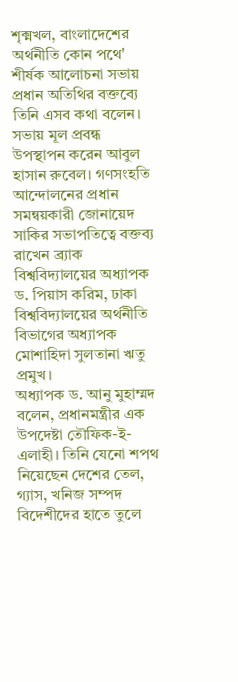শৃক্মখল, বাংলাদেশের অর্থনীতি কোন পথে' শীর্ষক আলোচনা সভায় প্রধান অতিথির বক্তব্যে তিনি এসব কথা বলেন। সভায় মূল প্রবন্ধ উপস্থাপন করেন আবুল হাসান রুবেল। গণসংহতি আন্দোলনের প্রধান সমন্বয়কারী জোনায়েদ সাকির সভাপতিত্বে বক্তব্য রাখেন ব্র্যাক বিশ্ববিদ্যালয়ের অধ্যাপক ড. পিয়াস করিম, ঢাকা বিশ্ববিদ্যালয়ের অর্থনীতি বিভাগের অধ্যাপক মোশাহিদা সুলতানা ঋতু প্রমুখ।
অধ্যাপক ড. আনু মুহাম্মদ বলেন, প্রধানমন্ত্রীর এক উপদেষ্টা তৌফিক-ই-এলাহী। তিনি যেনো শপথ নিয়েছেন দেশের তেল, গ্যাস, খনিজ সম্পদ বিদেশীদের হাতে তুলে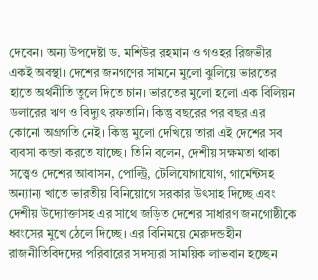দেবেন। অন্য উপদেষ্টা ড. মশিউর রহমান ও গওহর রিজভীর একই অবস্থা। দেশের জনগণের সামনে মুলো ঝুলিয়ে ভারতের হাতে অর্থনীতি তুলে দিতে চান। ভারতের মুলো হলো এক বিলিয়ন ডলারের ঋণ ও বিদ্যুৎ রফতানি। কিন্তু বছরের পর বছর এর কোনো অগ্রগতি নেই। কিন্তু মুলো দেখিয়ে তারা এই দেশের সব ব্যবসা কব্জা করতে যাচ্ছে। তিনি বলেন, দেশীয় সক্ষমতা থাকা সত্ত্বেও দেশের আবাসন, পোল্ট্রি, টেলিযোগাযোগ, গার্মেন্টসহ অন্যান্য খাতে ভারতীয় বিনিয়োগে সরকার উৎসাহ দিচ্ছে এবং দেশীয় উদ্যোক্তাসহ এর সাথে জড়িত দেশের সাধারণ জনগোষ্ঠীকে ধ্বংসের মুখে ঠেলে দিচ্ছে। এর বিনিময়ে মেরুদন্ডহীন রাজনীতিবিদদের পরিবারের সদস্যরা সাময়িক লাভবান হচ্ছেন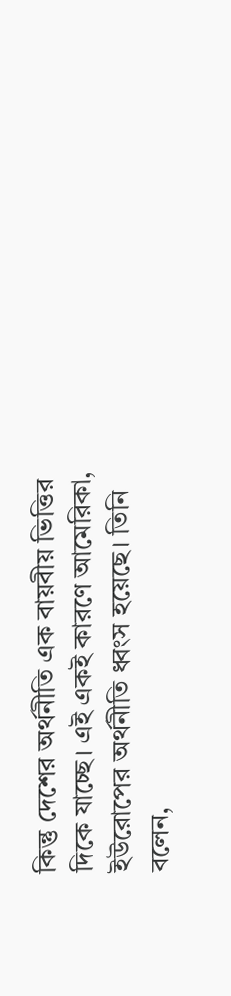কিন্তু দেশের অর্থনীতি এক বায়বীয় ভিত্তির দিকে যাচ্ছে। এই একই কারণে আমেরিকা, ইউরোপের অর্থনীতি ধ্বংস হয়েছে। তিনি বলেন,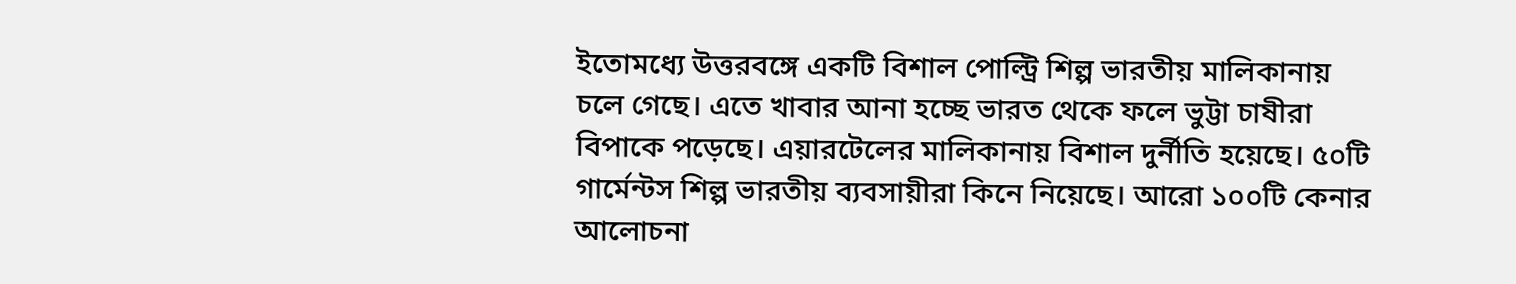ইতোমধ্যে উত্তরবঙ্গে একটি বিশাল পোল্ট্রি শিল্প ভারতীয় মালিকানায় চলে গেছে। এতে খাবার আনা হচ্ছে ভারত থেকে ফলে ভুট্টা চাষীরা বিপাকে পড়েছে। এয়ারটেলের মালিকানায় বিশাল দুর্নীতি হয়েছে। ৫০টি গার্মেন্টস শিল্প ভারতীয় ব্যবসায়ীরা কিনে নিয়েছে। আরো ১০০টি কেনার আলোচনা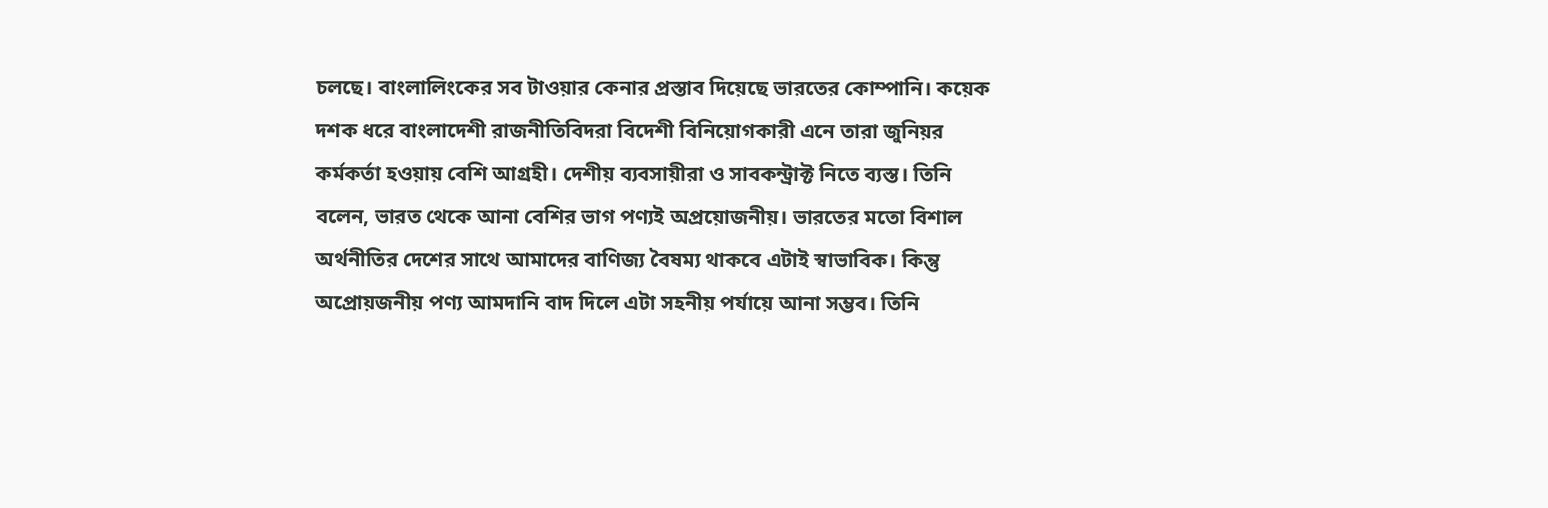চলছে। বাংলালিংকের সব টাওয়ার কেনার প্রস্তাব দিয়েছে ভারতের কোম্পানি। কয়েক দশক ধরে বাংলাদেশী রাজনীতিবিদরা বিদেশী বিনিয়োগকারী এনে তারা জুনিয়র কর্মকর্তা হওয়ায় বেশি আগ্রহী। দেশীয় ব্যবসায়ীরা ও সাবকন্ট্রাক্ট নিতে ব্যস্ত। তিনি বলেন, ভারত থেকে আনা বেশির ভাগ পণ্যই অপ্রয়োজনীয়। ভারতের মতো বিশাল অর্থনীতির দেশের সাথে আমাদের বাণিজ্য বৈষম্য থাকবে এটাই স্বাভাবিক। কিন্তু অপ্রোয়জনীয় পণ্য আমদানি বাদ দিলে এটা সহনীয় পর্যায়ে আনা সম্ভব। তিনি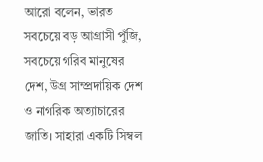আরো বলেন, ভারত সবচেয়ে বড় আগ্রাসী পুঁজি, সবচেয়ে গরিব মানুষের দেশ, উগ্র সাম্প্রদায়িক দেশ ও নাগরিক অত্যাচারের জাতি। সাহারা একটি সিম্বল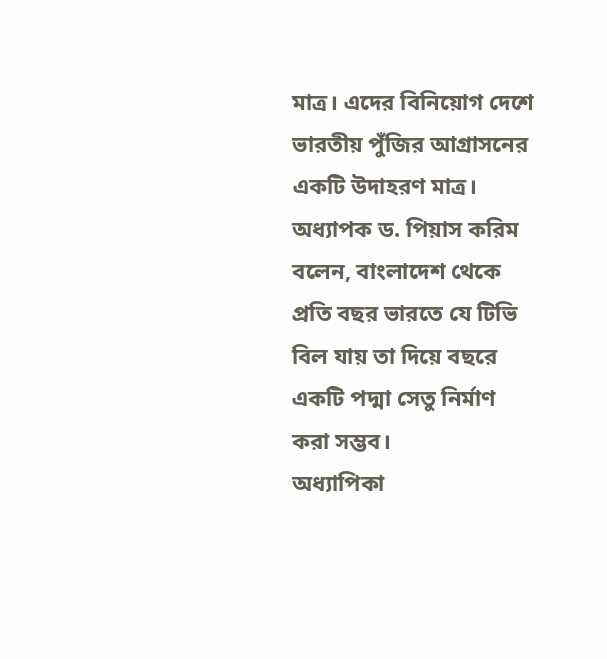মাত্র। এদের বিনিয়োগ দেশে ভারতীয় পুঁজির আগ্রাসনের একটি উদাহরণ মাত্র।
অধ্যাপক ড. পিয়াস করিম বলেন, বাংলাদেশ থেকে প্রতি বছর ভারতে যে টিভি বিল যায় তা দিয়ে বছরে একটি পদ্মা সেতু নির্মাণ করা সম্ভব।
অধ্যাপিকা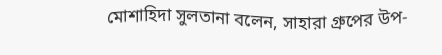মোশাহিদা সুলতানা বলেন, সাহারা গ্রুপের উপ-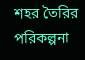শহর তৈরির পরিকল্পনা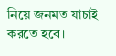নিয়ে জনমত যাচাই করতে হবে।